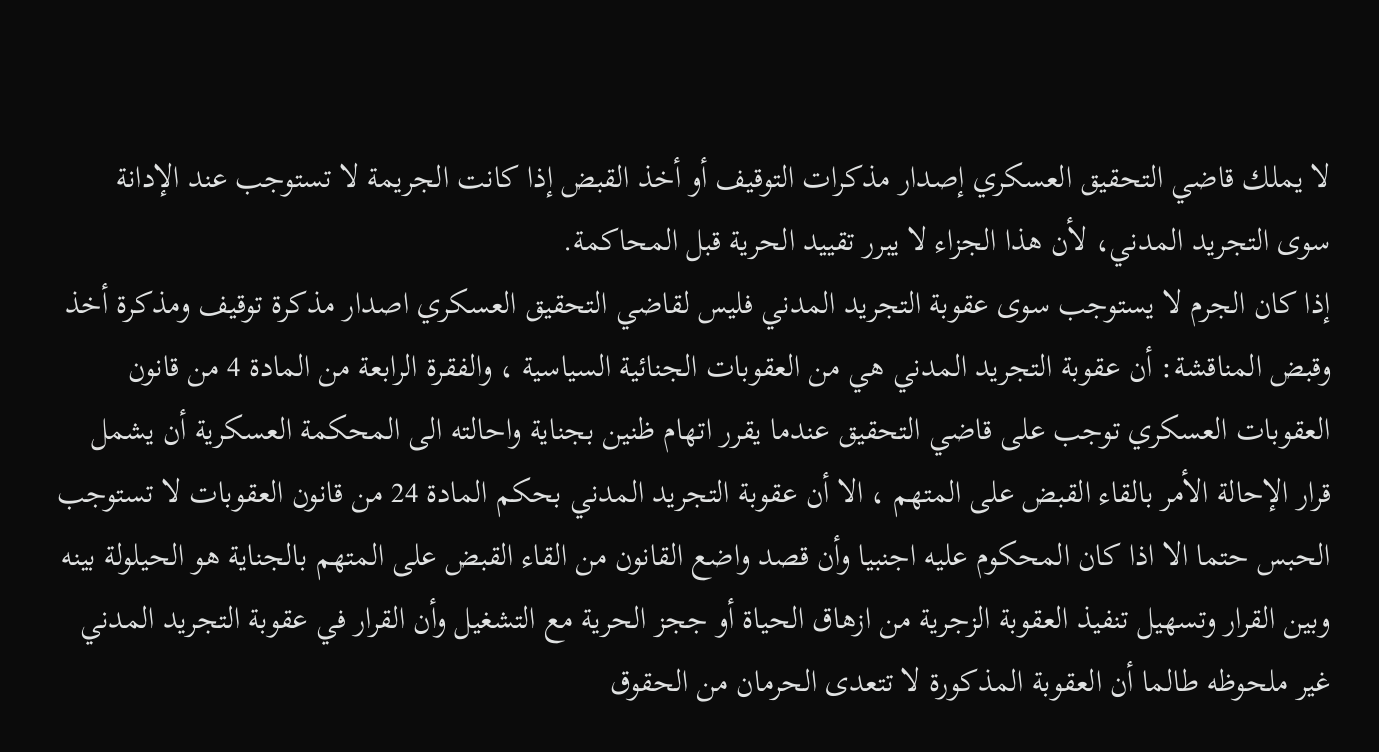لا يملك قاضي التحقيق العسكري إصدار مذكرات التوقيف أو أخذ القبض إذا كانت الجريمة لا تستوجب عند الإدانة سوى التجريد المدني، لأن هذا الجزاء لا يبرر تقييد الحرية قبل المحاكمة.
إذا كان الجرم لا يستوجب سوى عقوبة التجريد المدني فليس لقاضي التحقيق العسكري اصدار مذكرة توقيف ومذكرة أخذ وقبض المناقشة: أن عقوبة التجريد المدني هي من العقوبات الجنائية السياسية ، والفقرة الرابعة من المادة 4 من قانون العقوبات العسكري توجب على قاضي التحقيق عندما يقرر اتهام ظنين بجناية واحالته الى المحكمة العسكرية أن يشمل قرار الإحالة الأمر بالقاء القبض على المتهم ، الا أن عقوبة التجريد المدني بحكم المادة 24 من قانون العقوبات لا تستوجب الحبس حتما الا اذا كان المحكوم عليه اجنبيا وأن قصد واضع القانون من القاء القبض على المتهم بالجناية هو الحيلولة بينه وبين القرار وتسهيل تنفيذ العقوبة الزجرية من ازهاق الحياة أو ججز الحرية مع التشغيل وأن القرار في عقوبة التجريد المدني غير ملحوظه طالما أن العقوبة المذكورة لا تتعدى الحرمان من الحقوق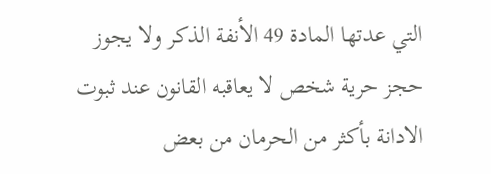التي عدتها المادة 49 الأنفة الذكر ولا يجوز حجز حرية شخص لا يعاقبه القانون عند ثبوت الادانة بأكثر من الحرمان من بعض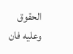الحقوق وعليه فان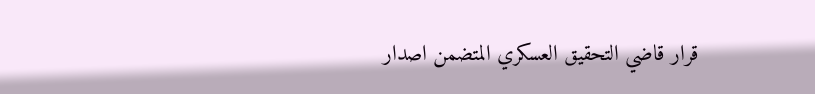قرار قاضي التحقيق العسكري المتضمن اصدار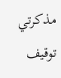مذكرتي توقيف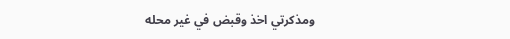ومذكرتي اخذ وقبض في غير محله